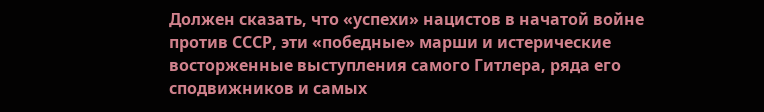Должен сказать, что «успехи» нацистов в начатой войне против СССР, эти «победные» марши и истерические восторженные выступления самого Гитлера, ряда его сподвижников и самых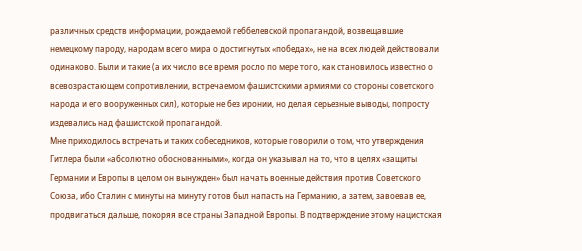различных средств информации, рождаемой геббелевской пропагандой, возвещавшие немецкому пароду, народам всего мира о достигнутых «победах», не на всех людей действовали одинаково. Были и такие (а их число все время росло по мере того, как становилось известно о всевозрастающем сопротивлении, встречаемом фашистскими армиями со стороны советского народа и его вооруженных сил), которые не без иронии, но делая серьезные выводы, попросту издевались над фашистской пропагандой.
Мне приходилось встречать и таких собеседников, которые говорили о том, что утверждения Гитлера были «абсолютно обоснованными», когда он указывал на то, что в целях «защиты Германии и Европы в целом он вынужден» был начать военные действия против Советского Союза, ибо Сталин с минуты на минуту готов был напасть на Германию, а затем, завоевав ее, продвигаться дальше, покоряя все страны Западной Европы. В подтверждение этому нацистская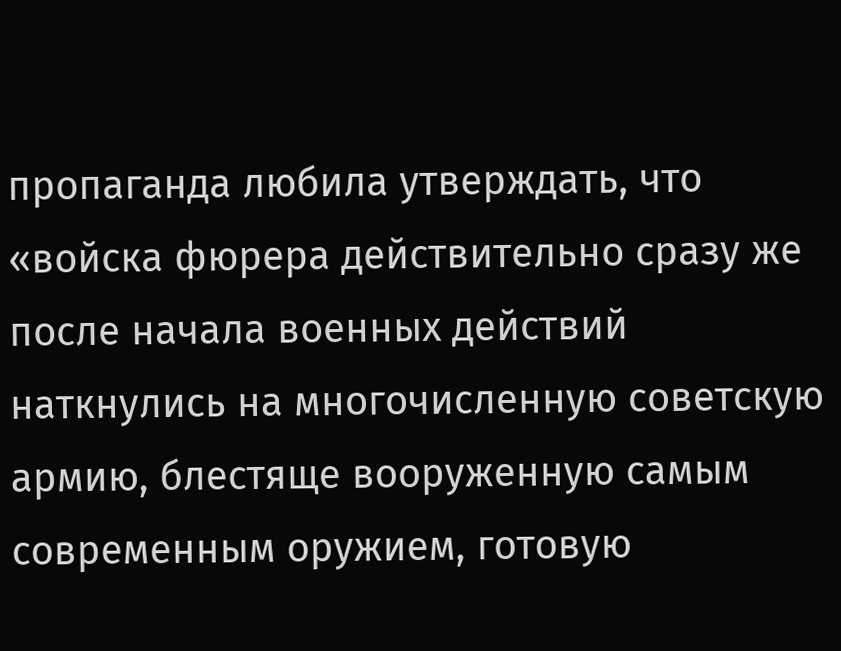пропаганда любила утверждать, что «войска фюрера действительно сразу же после начала военных действий наткнулись на многочисленную советскую армию, блестяще вооруженную самым современным оружием, готовую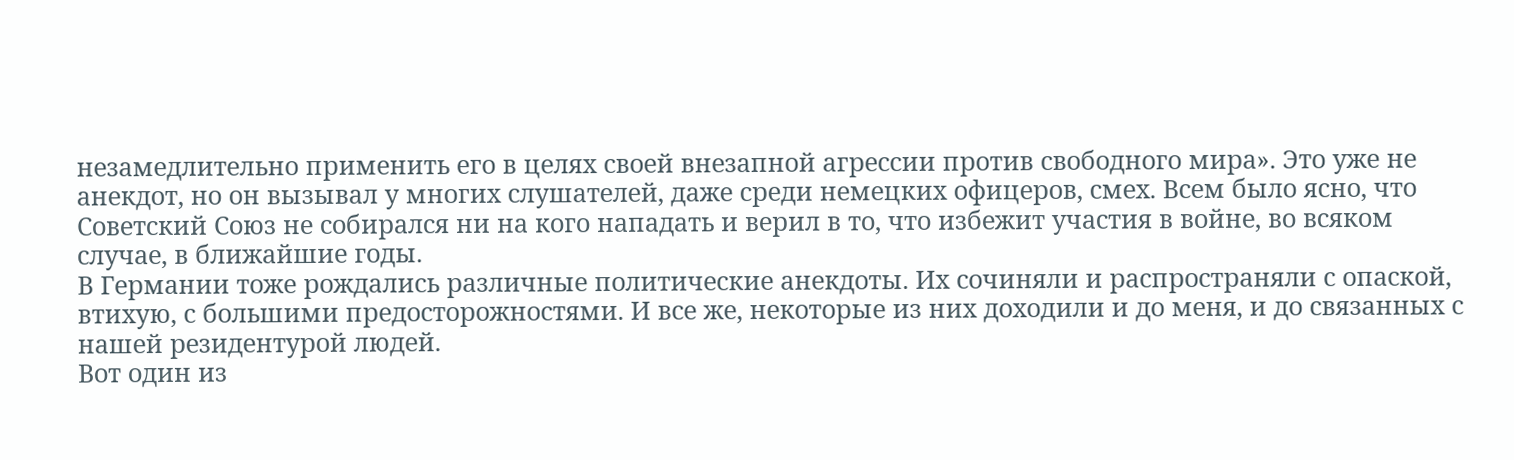незамедлительно применить его в целях своей внезапной агрессии против свободного мира». Это уже не анекдот, но он вызывал у многих слушателей, даже среди немецких офицеров, смех. Всем было ясно, что Советский Союз не собирался ни на кого нападать и верил в то, что избежит участия в войне, во всяком случае, в ближайшие годы.
В Германии тоже рождались различные политические анекдоты. Их сочиняли и распространяли с опаской, втихую, с большими предосторожностями. И все же, некоторые из них доходили и до меня, и до связанных с нашей резидентурой людей.
Вот один из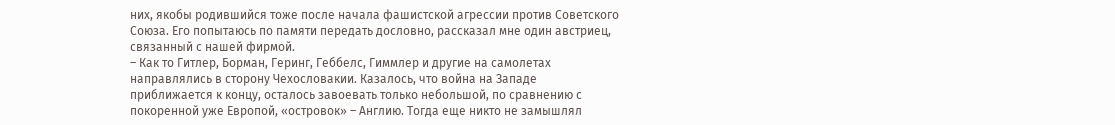них, якобы родившийся тоже после начала фашистской агрессии против Советского Союза. Его попытаюсь по памяти передать дословно, рассказал мне один австриец, связанный с нашей фирмой.
– Как то Гитлер, Борман, Геринг, Геббелс, Гиммлер и другие на самолетах направлялись в сторону Чехословакии. Казалось, что война на Западе приближается к концу, осталось завоевать только небольшой, по сравнению с покоренной уже Европой, «островок» – Англию. Тогда еще никто не замышлял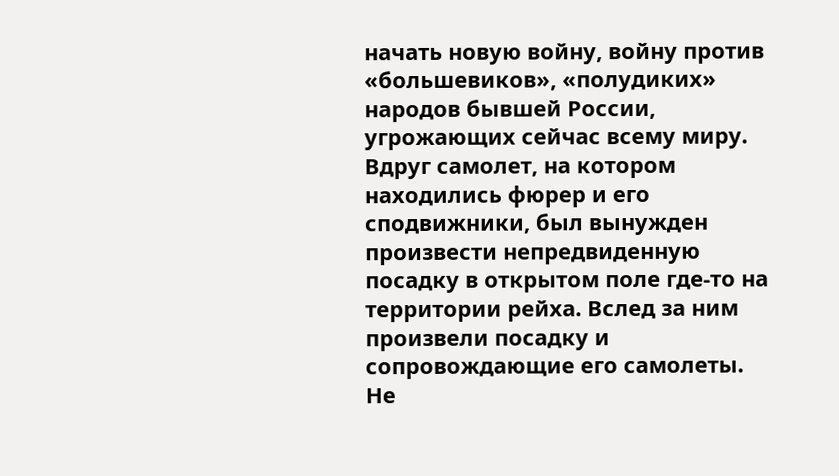начать новую войну, войну против «большевиков», «полудиких» народов бывшей России, угрожающих сейчас всему миру. Вдруг самолет, на котором находились фюрер и его сподвижники, был вынужден произвести непредвиденную посадку в открытом поле где-то на территории рейха. Вслед за ним произвели посадку и сопровождающие его самолеты. Не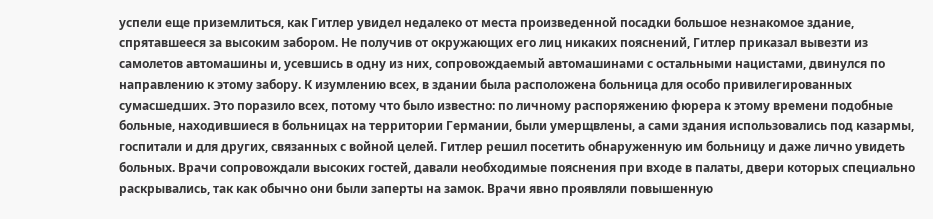успели еще приземлиться, как Гитлер увидел недалеко от места произведенной посадки большое незнакомое здание, спрятавшееся за высоким забором. Не получив от окружающих его лиц никаких пояснений, Гитлер приказал вывезти из самолетов автомашины и, усевшись в одну из них, сопровождаемый автомашинами с остальными нацистами, двинулся по направлению к этому забору. К изумлению всех, в здании была расположена больница для особо привилегированных сумасшедших. Это поразило всех, потому что было известно: по личному распоряжению фюрера к этому времени подобные больные, находившиеся в больницах на территории Германии, были умерщвлены, а сами здания использовались под казармы, госпитали и для других, связанных с войной целей. Гитлер решил посетить обнаруженную им больницу и даже лично увидеть больных. Врачи сопровождали высоких гостей, давали необходимые пояснения при входе в палаты, двери которых специально раскрывались, так как обычно они были заперты на замок. Врачи явно проявляли повышенную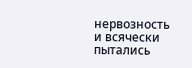нервозность и всячески пытались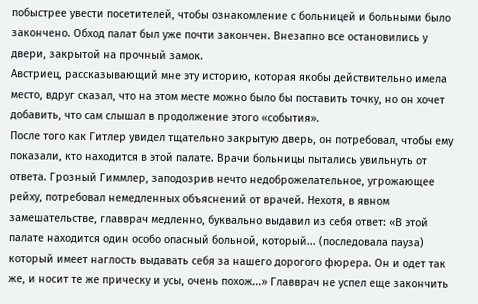побыстрее увести посетителей, чтобы ознакомление с больницей и больными было закончено. Обход палат был уже почти закончен. Внезапно все остановились у двери, закрытой на прочный замок.
Австриец, рассказывающий мне эту историю, которая якобы действительно имела место, вдруг сказал, что на этом месте можно было бы поставить точку, но он хочет добавить, что сам слышал в продолжение этого «события».
После того как Гитлер увидел тщательно закрытую дверь, он потребовал, чтобы ему показали, кто находится в этой палате. Врачи больницы пытались увильнуть от ответа. Грозный Гиммлер, заподозрив нечто недоброжелательное, угрожающее рейху, потребовал немедленных объяснений от врачей. Нехотя, в явном замешательстве, главврач медленно, буквально выдавил из себя ответ: «В этой палате находится один особо опасный больной, который... (последовала пауза) который имеет наглость выдавать себя за нашего дорогого фюрера. Он и одет так же, и носит те же прическу и усы, очень похож...» Главврач не успел еще закончить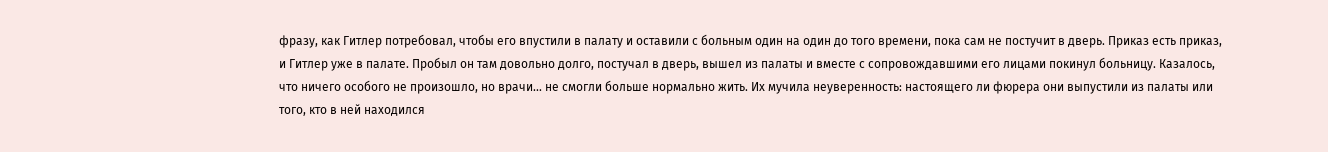фразу, как Гитлер потребовал, чтобы его впустили в палату и оставили с больным один на один до того времени, пока сам не постучит в дверь. Приказ есть приказ, и Гитлер уже в палате. Пробыл он там довольно долго, постучал в дверь, вышел из палаты и вместе с сопровождавшими его лицами покинул больницу. Казалось, что ничего особого не произошло, но врачи... не смогли больше нормально жить. Их мучила неуверенность: настоящего ли фюрера они выпустили из палаты или того, кто в ней находился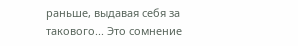раньше, выдавая себя за такового... Это сомнение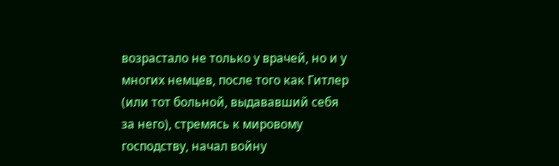возрастало не только у врачей, но и у многих немцев, после того как Гитлер (или тот больной, выдававший себя за него), стремясь к мировому господству, начал войну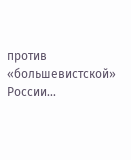против «большевистской» России...